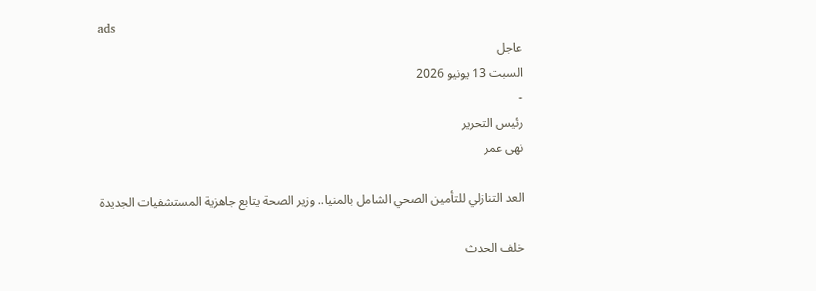ads
عاجل
السبت 13 يونيو 2026
-
رئيس التحرير
نهى عمر

العد التنازلي للتأمين الصحي الشامل بالمنيا.. وزير الصحة يتابع جاهزية المستشفيات الجديدة

خلف الحدث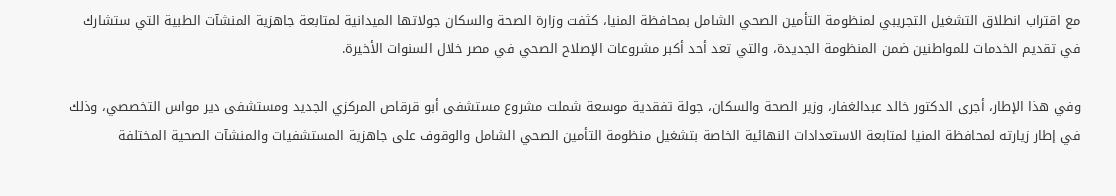مع اقتراب انطلاق التشغيل التجريبي لمنظومة التأمين الصحي الشامل بمحافظة المنيا، كثفت وزارة الصحة والسكان جولاتها الميدانية لمتابعة جاهزية المنشآت الطبية التي ستشارك في تقديم الخدمات للمواطنين ضمن المنظومة الجديدة، والتي تعد أحد أكبر مشروعات الإصلاح الصحي في مصر خلال السنوات الأخيرة.

وفي هذا الإطار، أجرى الدكتور خالد عبدالغفار، وزير الصحة والسكان، جولة تفقدية موسعة شملت مشروع مستشفى أبو قرقاص المركزي الجديد ومستشفى دير مواس التخصصي، وذلك في إطار زيارته لمحافظة المنيا لمتابعة الاستعدادات النهائية الخاصة بتشغيل منظومة التأمين الصحي الشامل والوقوف على جاهزية المستشفيات والمنشآت الصحية المختلفة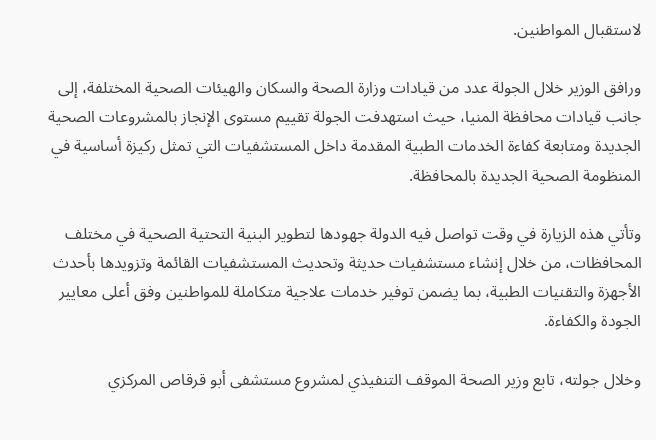لاستقبال المواطنين.

ورافق الوزير خلال الجولة عدد من قيادات وزارة الصحة والسكان والهيئات الصحية المختلفة، إلى جانب قيادات محافظة المنيا، حيث استهدفت الجولة تقييم مستوى الإنجاز بالمشروعات الصحية الجديدة ومتابعة كفاءة الخدمات الطبية المقدمة داخل المستشفيات التي تمثل ركيزة أساسية في المنظومة الصحية الجديدة بالمحافظة.

وتأتي هذه الزيارة في وقت تواصل فيه الدولة جهودها لتطوير البنية التحتية الصحية في مختلف المحافظات، من خلال إنشاء مستشفيات حديثة وتحديث المستشفيات القائمة وتزويدها بأحدث الأجهزة والتقنيات الطبية، بما يضمن توفير خدمات علاجية متكاملة للمواطنين وفق أعلى معايير الجودة والكفاءة.

وخلال جولته، تابع وزير الصحة الموقف التنفيذي لمشروع مستشفى أبو قرقاص المركزي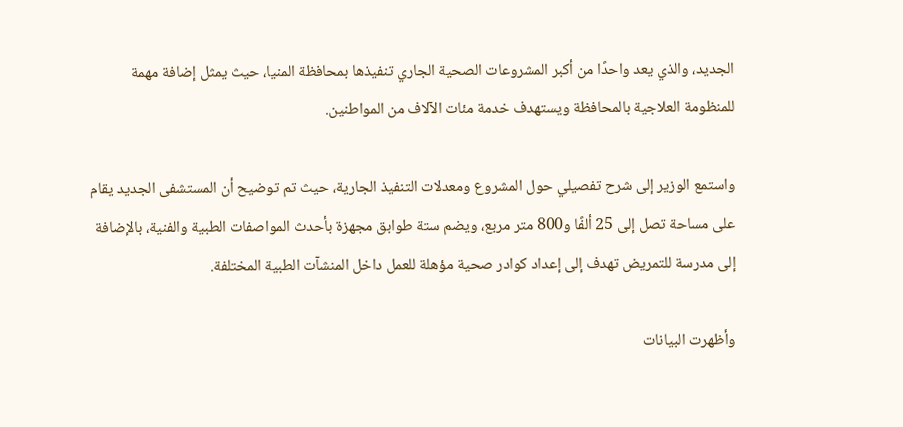الجديد، والذي يعد واحدًا من أكبر المشروعات الصحية الجاري تنفيذها بمحافظة المنيا، حيث يمثل إضافة مهمة للمنظومة العلاجية بالمحافظة ويستهدف خدمة مئات الآلاف من المواطنين.

واستمع الوزير إلى شرح تفصيلي حول المشروع ومعدلات التنفيذ الجارية، حيث تم توضيح أن المستشفى الجديد يقام على مساحة تصل إلى 25 ألفًا و800 متر مربع، ويضم ستة طوابق مجهزة بأحدث المواصفات الطبية والفنية، بالإضافة إلى مدرسة للتمريض تهدف إلى إعداد كوادر صحية مؤهلة للعمل داخل المنشآت الطبية المختلفة.

وأظهرت البيانات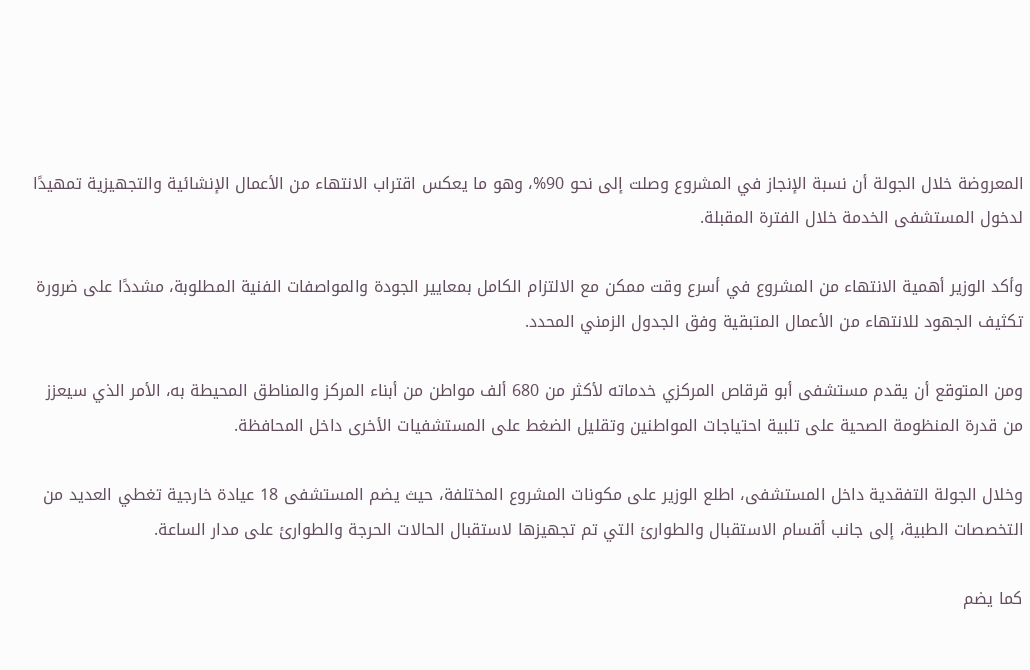المعروضة خلال الجولة أن نسبة الإنجاز في المشروع وصلت إلى نحو 90%، وهو ما يعكس اقتراب الانتهاء من الأعمال الإنشائية والتجهيزية تمهيدًا لدخول المستشفى الخدمة خلال الفترة المقبلة.

وأكد الوزير أهمية الانتهاء من المشروع في أسرع وقت ممكن مع الالتزام الكامل بمعايير الجودة والمواصفات الفنية المطلوبة، مشددًا على ضرورة تكثيف الجهود للانتهاء من الأعمال المتبقية وفق الجدول الزمني المحدد.

ومن المتوقع أن يقدم مستشفى أبو قرقاص المركزي خدماته لأكثر من 680 ألف مواطن من أبناء المركز والمناطق المحيطة به، الأمر الذي سيعزز من قدرة المنظومة الصحية على تلبية احتياجات المواطنين وتقليل الضغط على المستشفيات الأخرى داخل المحافظة.

وخلال الجولة التفقدية داخل المستشفى، اطلع الوزير على مكونات المشروع المختلفة، حيث يضم المستشفى 18 عيادة خارجية تغطي العديد من التخصصات الطبية، إلى جانب أقسام الاستقبال والطوارئ التي تم تجهيزها لاستقبال الحالات الحرجة والطوارئ على مدار الساعة.

كما يضم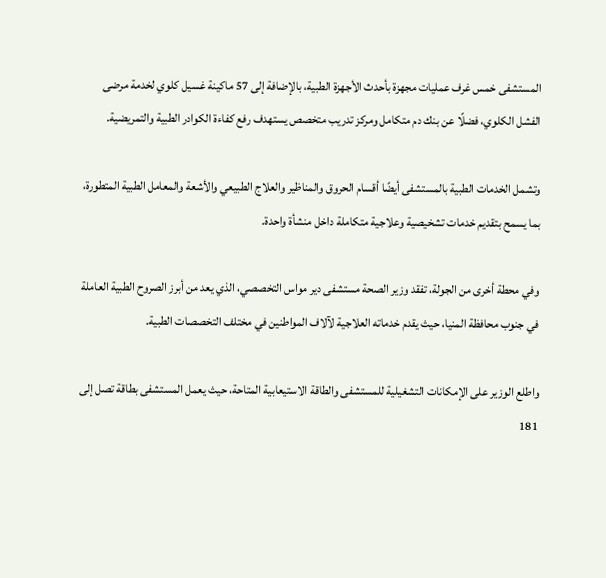المستشفى خمس غرف عمليات مجهزة بأحدث الأجهزة الطبية، بالإضافة إلى 57 ماكينة غسيل كلوي لخدمة مرضى الفشل الكلوي، فضلًا عن بنك دم متكامل ومركز تدريب متخصص يستهدف رفع كفاءة الكوادر الطبية والتمريضية.

وتشمل الخدمات الطبية بالمستشفى أيضًا أقسام الحروق والمناظير والعلاج الطبيعي والأشعة والمعامل الطبية المتطورة، بما يسمح بتقديم خدمات تشخيصية وعلاجية متكاملة داخل منشأة واحدة.

وفي محطة أخرى من الجولة، تفقد وزير الصحة مستشفى دير مواس التخصصي، الذي يعد من أبرز الصروح الطبية العاملة في جنوب محافظة المنيا، حيث يقدم خدماته العلاجية لآلاف المواطنين في مختلف التخصصات الطبية.

واطلع الوزير على الإمكانات التشغيلية للمستشفى والطاقة الاستيعابية المتاحة، حيث يعمل المستشفى بطاقة تصل إلى 181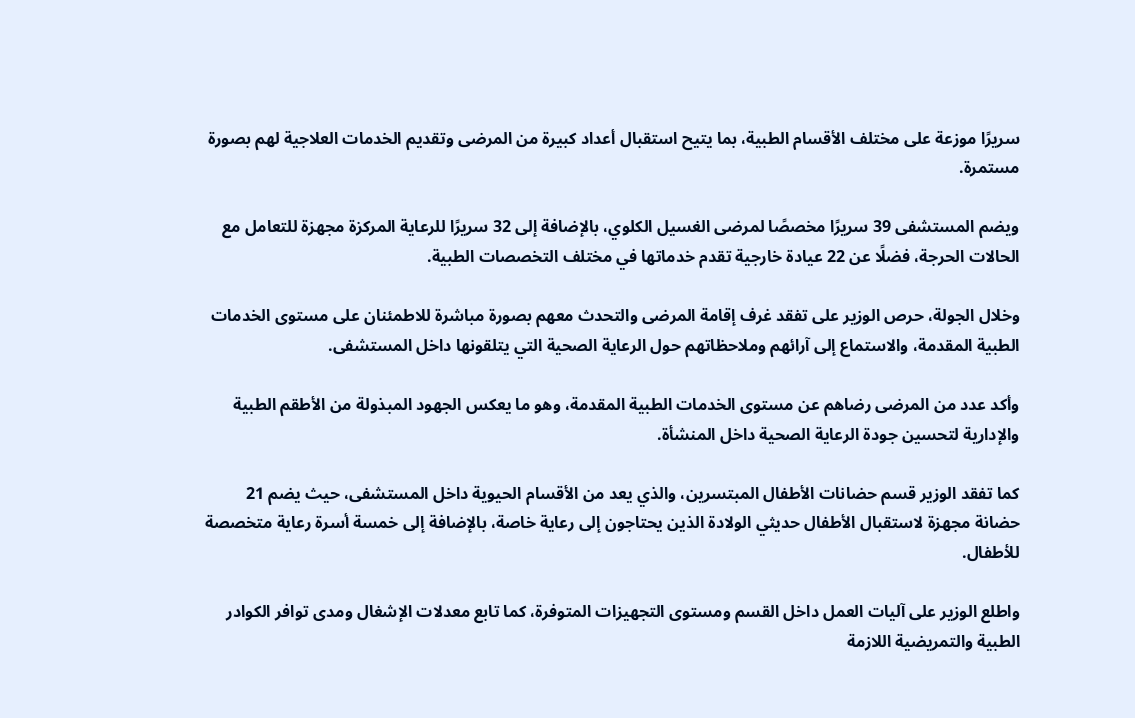سريرًا موزعة على مختلف الأقسام الطبية، بما يتيح استقبال أعداد كبيرة من المرضى وتقديم الخدمات العلاجية لهم بصورة مستمرة.

ويضم المستشفى 39 سريرًا مخصصًا لمرضى الغسيل الكلوي، بالإضافة إلى 32 سريرًا للرعاية المركزة مجهزة للتعامل مع الحالات الحرجة، فضلًا عن 22 عيادة خارجية تقدم خدماتها في مختلف التخصصات الطبية.

وخلال الجولة، حرص الوزير على تفقد غرف إقامة المرضى والتحدث معهم بصورة مباشرة للاطمئنان على مستوى الخدمات الطبية المقدمة، والاستماع إلى آرائهم وملاحظاتهم حول الرعاية الصحية التي يتلقونها داخل المستشفى.

وأكد عدد من المرضى رضاهم عن مستوى الخدمات الطبية المقدمة، وهو ما يعكس الجهود المبذولة من الأطقم الطبية والإدارية لتحسين جودة الرعاية الصحية داخل المنشأة.

كما تفقد الوزير قسم حضانات الأطفال المبتسرين، والذي يعد من الأقسام الحيوية داخل المستشفى، حيث يضم 21 حضانة مجهزة لاستقبال الأطفال حديثي الولادة الذين يحتاجون إلى رعاية خاصة، بالإضافة إلى خمسة أسرة رعاية متخصصة للأطفال.

واطلع الوزير على آليات العمل داخل القسم ومستوى التجهيزات المتوفرة، كما تابع معدلات الإشغال ومدى توافر الكوادر الطبية والتمريضية اللازمة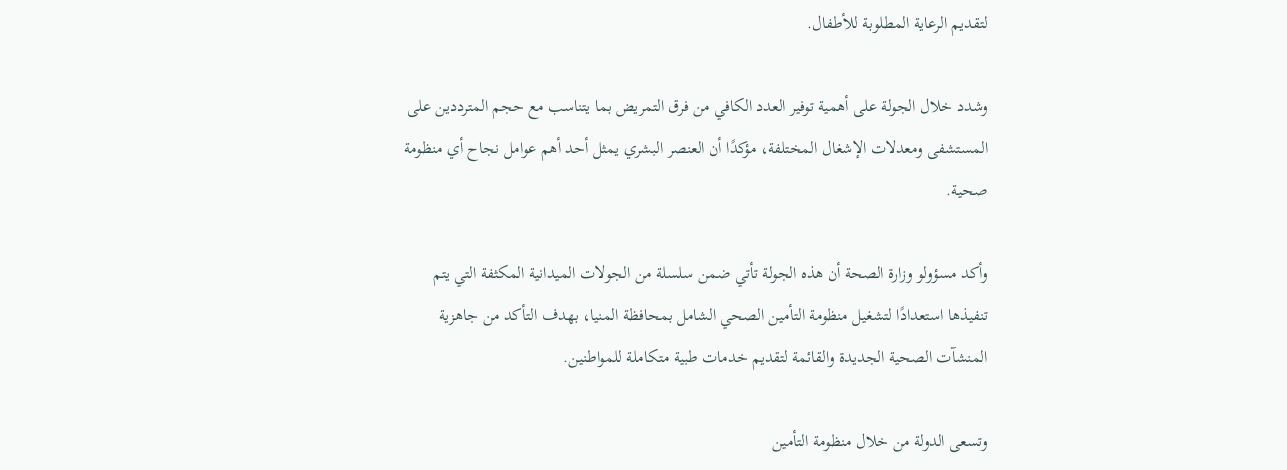لتقديم الرعاية المطلوبة للأطفال.

وشدد خلال الجولة على أهمية توفير العدد الكافي من فرق التمريض بما يتناسب مع حجم المترددين على المستشفى ومعدلات الإشغال المختلفة، مؤكدًا أن العنصر البشري يمثل أحد أهم عوامل نجاح أي منظومة صحية.

وأكد مسؤولو وزارة الصحة أن هذه الجولة تأتي ضمن سلسلة من الجولات الميدانية المكثفة التي يتم تنفيذها استعدادًا لتشغيل منظومة التأمين الصحي الشامل بمحافظة المنيا، بهدف التأكد من جاهزية المنشآت الصحية الجديدة والقائمة لتقديم خدمات طبية متكاملة للمواطنين.

وتسعى الدولة من خلال منظومة التأمين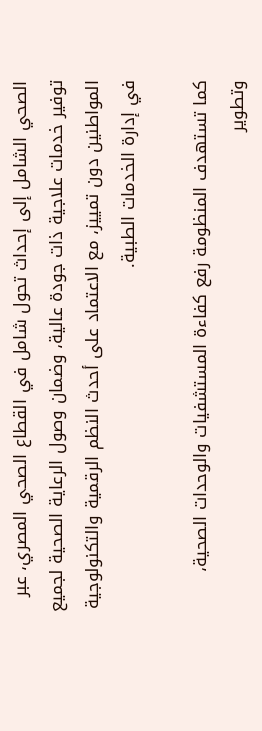الصحي الشامل إلى إحداث تحول شامل في القطاع الصحي المصري، عبر توفير خدمات علاجية ذات جودة عالية، وضمان وصول الرعاية الصحية لجميع المواطنين دون تمييز، مع الاعتماد على أحدث النظم الرقمية والتكنولوجية في إدارة الخدمات الطبية.

كما تستهدف المنظومة رفع كفاءة المستشفيات والوحدات الصحية، وتطوير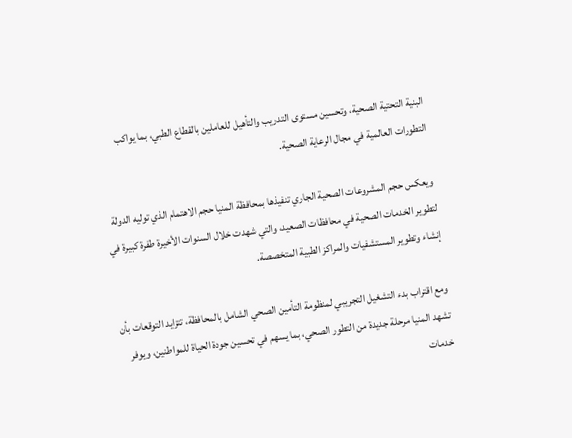البنية التحتية الصحية، وتحسين مستوى التدريب والتأهيل للعاملين بالقطاع الطبي، بما يواكب التطورات العالمية في مجال الرعاية الصحية.

ويعكس حجم المشروعات الصحية الجاري تنفيذها بمحافظة المنيا حجم الاهتمام الذي توليه الدولة لتطوير الخدمات الصحية في محافظات الصعيد، والتي شهدت خلال السنوات الأخيرة طفرة كبيرة في إنشاء وتطوير المستشفيات والمراكز الطبية المتخصصة.

ومع اقتراب بدء التشغيل التجريبي لمنظومة التأمين الصحي الشامل بالمحافظة، تتزايد التوقعات بأن تشهد المنيا مرحلة جديدة من التطور الصحي، بما يسهم في تحسين جودة الحياة للمواطنين، ويوفر خدمات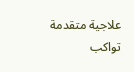علاجية متقدمة تواكب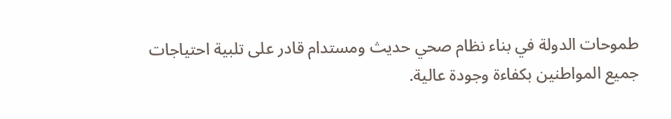طموحات الدولة في بناء نظام صحي حديث ومستدام قادر على تلبية احتياجات جميع المواطنين بكفاءة وجودة عالية.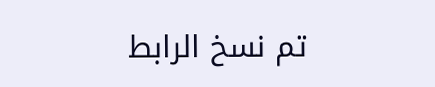تم نسخ الرابط